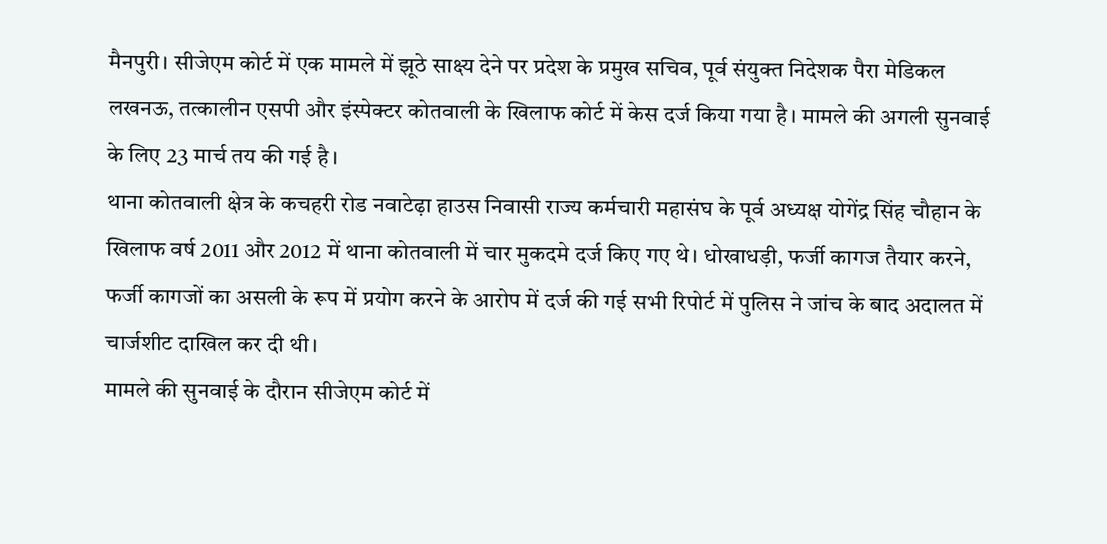मैनपुरी। सीजेएम कोर्ट में एक मामले में झूठे साक्ष्य देने पर प्रदेश के प्रमुख सचिव, पूर्व संयुक्त निदेशक पैरा मेडिकल लखनऊ, तत्कालीन एसपी और इंस्पेक्टर कोतवाली के खिलाफ कोर्ट में केस दर्ज किया गया है। मामले की अगली सुनवाई के लिए 23 मार्च तय की गई है।
थाना कोतवाली क्षेत्र के कचहरी रोड नवाटेढ़ा हाउस निवासी राज्य कर्मचारी महासंघ के पूर्व अध्यक्ष योगेंद्र सिंह चौहान के खिलाफ वर्ष 2011 और 2012 में थाना कोतवाली में चार मुकदमे दर्ज किए गए थे। धोखाधड़ी, फर्जी कागज तैयार करने, फर्जी कागजों का असली के रूप में प्रयोग करने के आरोप में दर्ज की गई सभी रिपोर्ट में पुलिस ने जांच के बाद अदालत में चार्जशीट दाखिल कर दी थी।
मामले की सुनवाई के दौरान सीजेएम कोर्ट में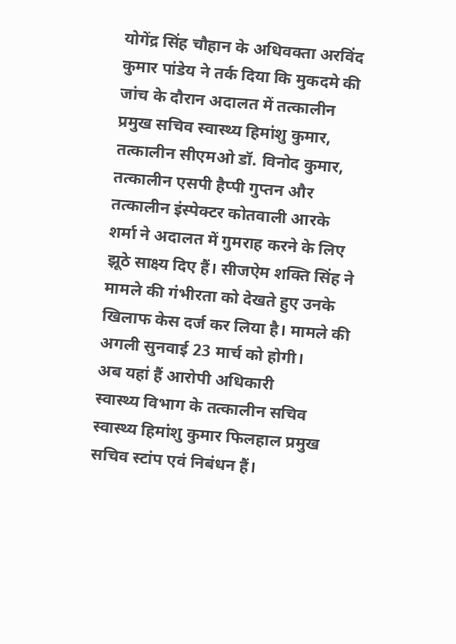योगेंद्र सिंह चौहान के अधिवक्ता अरविंद कुमार पांडेय ने तर्क दिया कि मुकदमे की जांच के दौरान अदालत में तत्कालीन प्रमुख सचिव स्वास्थ्य हिमांशु कुमार, तत्कालीन सीएमओ डॉ. विनोद कुमार, तत्कालीन एसपी हैप्पी गुप्तन और तत्कालीन इंस्पेक्टर कोतवाली आरके शर्मा ने अदालत में गुमराह करने के लिए झूठे साक्ष्य दिए हैं। सीजऐम शक्ति सिंह ने मामले की गंभीरता को देखते हुए उनके खिलाफ केस दर्ज कर लिया है। मामले की अगली सुनवाई 23 मार्च को होगी।
अब यहां हैं आरोपी अधिकारी
स्वास्थ्य विभाग के तत्कालीन सचिव स्वास्थ्य हिमांशु कुमार फिलहाल प्रमुख सचिव स्टांप एवं निबंधन हैं।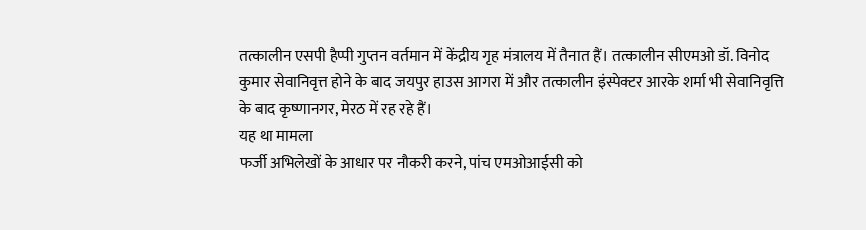तत्कालीन एसपी हैप्पी गुप्तन वर्तमान में केंद्रीय गृह मंत्रालय में तैनात हैं। तत्कालीन सीएमओ डॉ. विनोद कुमार सेवानिवृत्त होने के बाद जयपुर हाउस आगरा में और तत्कालीन इंस्पेक्टर आरके शर्मा भी सेवानिवृत्ति के बाद कृष्णानगर, मेरठ में रह रहे हैं।
यह था मामला
फर्जी अभिलेखों के आधार पर नौकरी करने, पांच एमओआईसी को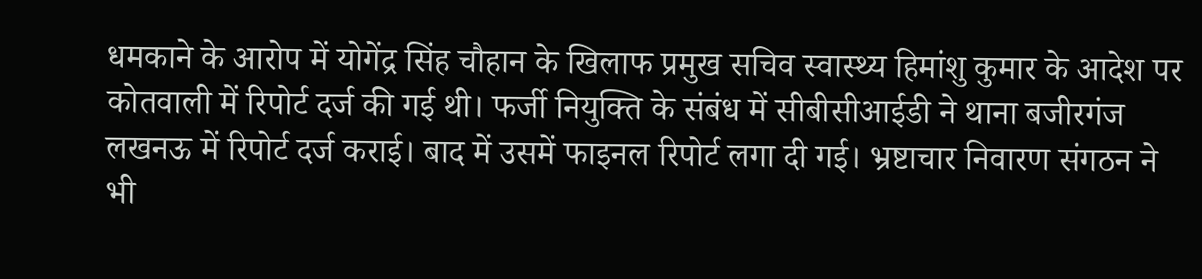धमकाने के आरोप में योगेंद्र सिंह चौहान के खिलाफ प्रमुख सचिव स्वास्थ्य हिमांशु कुमार के आदेश पर कोतवाली में रिपोर्ट दर्ज की गई थी। फर्जी नियुक्ति के संबंध में सीबीसीआईडी ने थाना बजीरगंज लखनऊ में रिपोर्ट दर्ज कराई। बाद में उसमें फाइनल रिपोर्ट लगा दी गई। भ्रष्टाचार निवारण संगठन ने भी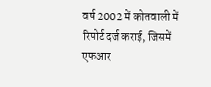वर्ष 2002 में कोतवाली में रिपोर्ट दर्ज कराई, जिसमें एफआर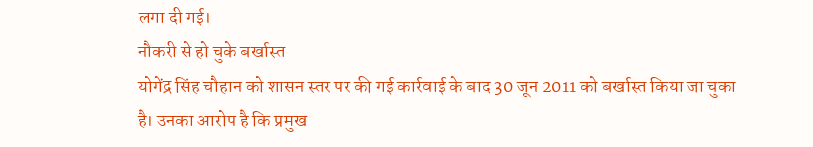लगा दी गई।
नौकरी से हो चुके बर्खास्त
योगेंद्र सिंह चौहान को शासन स्तर पर की गई कार्रवाई के बाद 30 जून 2011 को बर्खास्त किया जा चुका है। उनका आरोप है कि प्रमुख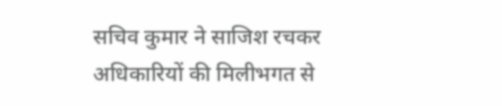सचिव कुमार ने साजिश रचकर अधिकारियों की मिलीभगत से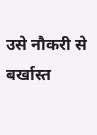उसे नौकरी से बर्खास्त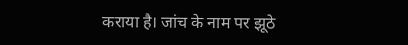कराया है। जांच के नाम पर झूठे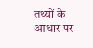तथ्यों के आधार पर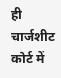ही चार्जशीट कोर्ट में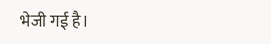भेजी गई है।